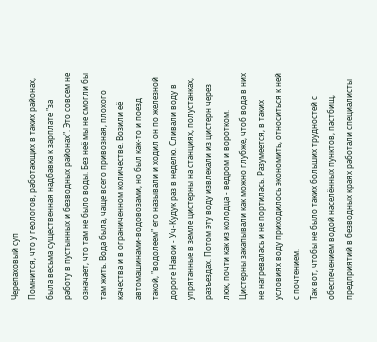Черепаховый суп
Помнится, что у геологов, работающих в таких районах, была весьма существенная надбавка к зарплате "за работу в пустынных и безводных районах". Это совсем не означает, что там не было воды. Без неё мы не смогли бы там жить. Вода была, чаще всего привозная, плохого качества и в ограниченном количестве. Возили её автомашинами-водовозами, но был как-то и поезд такой, "водолеем" его называли и ходил он по железной дороге Навои - Уч-Кудук раз в неделю. Сливали воду в упрятанные в земле цистерны на станциях, полустанках, разъездах. Потом эту воду извлекали из цистерн через люк, почти как из колодца - ведром и воротком. Цистерны закапывали как можно глубже, чтоб вода в них не нагревалась и не портилась. Разумеется, в таких условиях воду приходилось экономить, относиться к ней с почтением.
Так вот, чтобы не было таких больших трудностей с обеспечением водой населённых пунктов, пастбищ, предприятий в безводных краях работали специалисты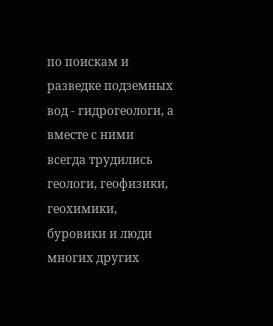по поискам и разведке подземных вод - гидрогеологи, а вместе с ними всегда трудились геологи, геофизики, геохимики, буровики и люди многих других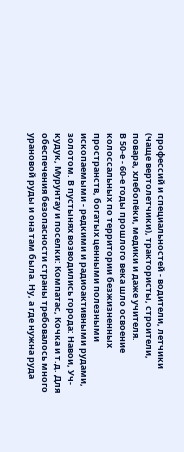профессий и специальностей - водители, летчики (чаще вертолетчики), трактористы, строители, повара, хлебопёки, медики и даже учителя.
В 50-е - 60-е годы прошлого века шло освоение колоссальных по территории безжизненных пространств, богатых ценными полезными ископаемыми - редкими и радиоактивными рудами, золотом. В пустынях возводились города: Навои, Уч-кудук, Мурунтау и поселки: Компатас, Кочка и т.д. Для обеспечения безопасности страны требовалось много урановой руды и она там была. Ну, а где нужна руда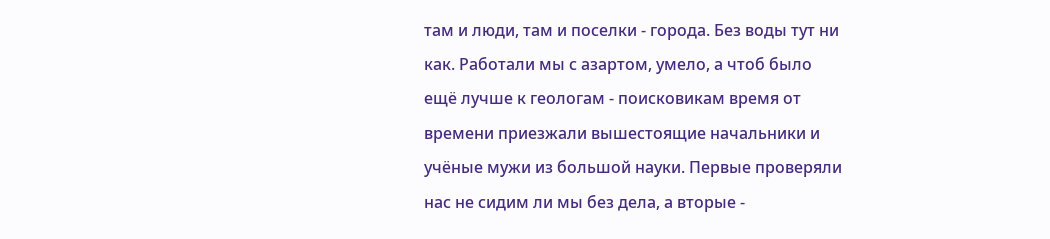там и люди, там и поселки - города. Без воды тут ни как. Работали мы с азартом, умело, а чтоб было ещё лучше к геологам - поисковикам время от времени приезжали вышестоящие начальники и учёные мужи из большой науки. Первые проверяли нас не сидим ли мы без дела, а вторые -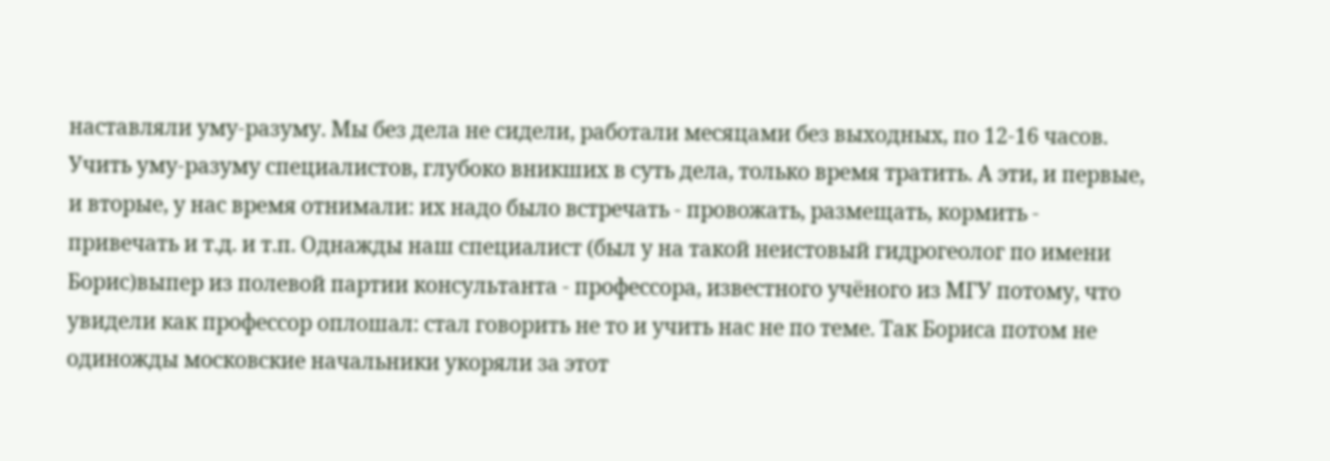наставляли уму-разуму. Мы без дела не сидели, работали месяцами без выходных, по 12-16 часов. Учить уму-разуму специалистов, глубоко вникших в суть дела, только время тратить. А эти, и первые, и вторые, у нас время отнимали: их надо было встречать - провожать, размещать, кормить - привечать и т.д. и т.п. Однажды наш специалист (был у на такой неистовый гидрогеолог по имени Борис)выпер из полевой партии консультанта - профессора, известного учёного из МГУ потому, что увидели как профессор оплошал: стал говорить не то и учить нас не по теме. Так Бориса потом не одиножды московские начальники укоряли за этот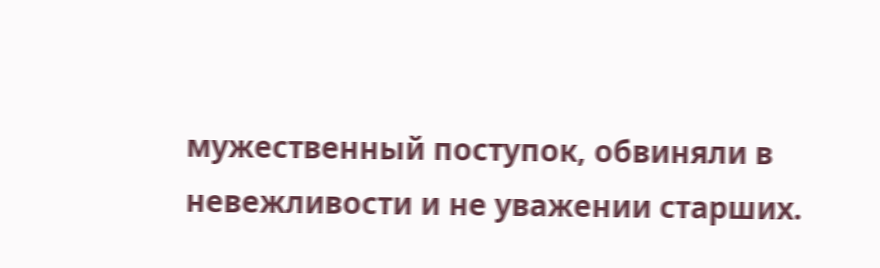мужественный поступок, обвиняли в невежливости и не уважении старших.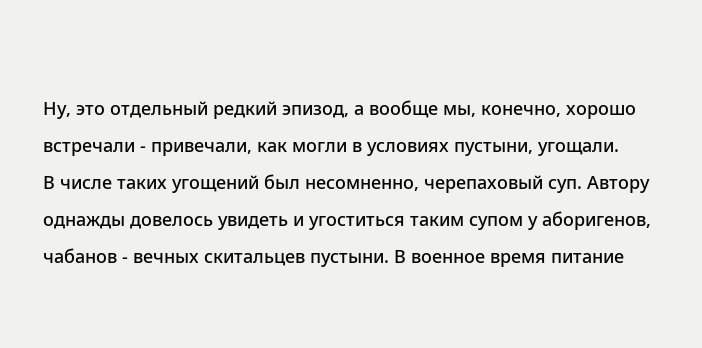Ну, это отдельный редкий эпизод, а вообще мы, конечно, хорошо встречали - привечали, как могли в условиях пустыни, угощали.
В числе таких угощений был несомненно, черепаховый суп. Автору однажды довелось увидеть и угоститься таким супом у аборигенов, чабанов - вечных скитальцев пустыни. В военное время питание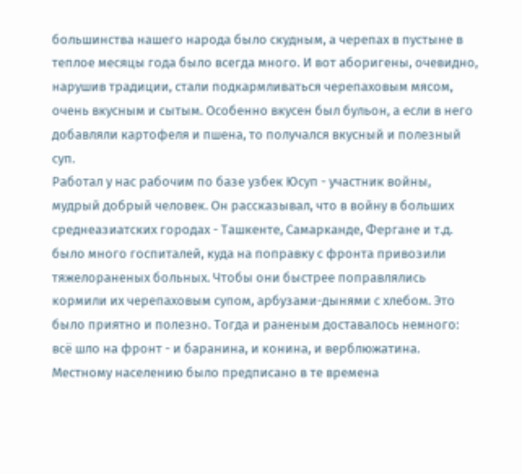большинства нашего народа было скудным, а черепах в пустыне в теплое месяцы года было всегда много. И вот аборигены, очевидно, нарушив традиции, стали подкармливаться черепаховым мясом, очень вкусным и сытым. Особенно вкусен был бульон, а если в него добавляли картофеля и пшена, то получался вкусный и полезный суп.
Работал у нас рабочим по базе узбек Юсуп - участник войны, мудрый добрый человек. Он рассказывал, что в войну в больших среднеазиатских городах - Ташкенте, Самарканде, Фергане и т.д. было много госпиталей, куда на поправку с фронта привозили тяжелораненых больных. Чтобы они быстрее поправлялись кормили их черепаховым супом, арбузами-дынями с хлебом. Это было приятно и полезно. Тогда и раненым доставалось немного: всё шло на фронт - и баранина, и конина, и верблюжатина. Местному населению было предписано в те времена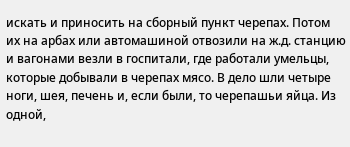искать и приносить на сборный пункт черепах. Потом их на арбах или автомашиной отвозили на ж.д. станцию и вагонами везли в госпитали, где работали умельцы, которые добывали в черепах мясо. В дело шли четыре ноги, шея, печень и, если были, то черепашьи яйца. Из одной,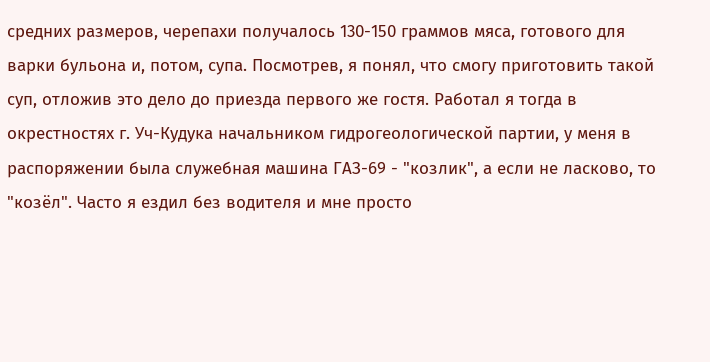средних размеров, черепахи получалось 130-150 граммов мяса, готового для варки бульона и, потом, супа. Посмотрев, я понял, что смогу приготовить такой суп, отложив это дело до приезда первого же гостя. Работал я тогда в окрестностях г. Уч-Кудука начальником гидрогеологической партии, у меня в распоряжении была служебная машина ГАЗ-69 - "козлик", а если не ласково, то "козёл". Часто я ездил без водителя и мне просто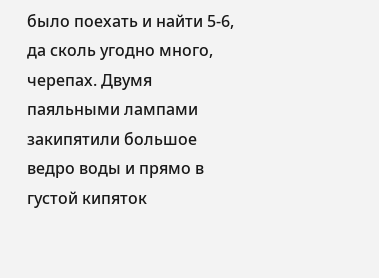было поехать и найти 5-6, да сколь угодно много, черепах. Двумя паяльными лампами закипятили большое ведро воды и прямо в густой кипяток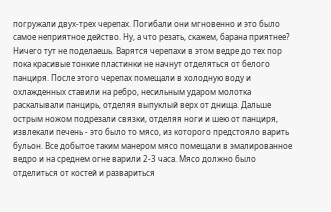погружали двух-трех черепах. Погибали они мгновенно и это было самое неприятное действо. Ну, а что резать, скажем, барана приятнее? Ничего тут не поделаешь. Варятся черепахи в этом ведре до тех пор пока красивые тонкие пластинки не начнут отделяться от белого панциря. После этого черепах помещали в холодную воду и охлажденных ставили на ребро, несильным ударом молотка раскалывали панцирь, отделяя выпуклый верх от днища. Дальше острым ножом подрезали связки, отделяя ноги и шею от панциря, извлекали печень - это было то мясо, из которого предстояло варить бульон. Все добытое таким манером мясо помещали в эмалированное ведро и на среднем огне варили 2-3 часа. Мясо должно было отделиться от костей и развариться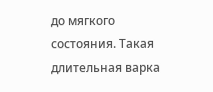до мягкого состояния. Такая длительная варка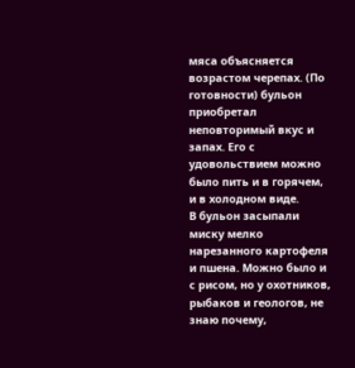мяса объясняется возрастом черепах. (По готовности) бульон приобретал неповторимый вкус и запах. Его с удовольствием можно было пить и в горячем, и в холодном виде.
В бульон засыпали миску мелко нарезанного картофеля и пшена. Можно было и с рисом, но у охотников, рыбаков и геологов, не знаю почему,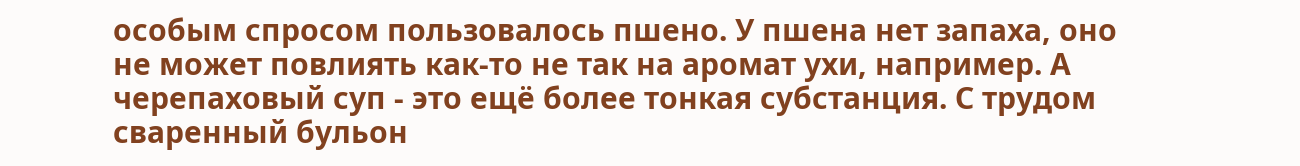особым спросом пользовалось пшено. У пшена нет запаха, оно не может повлиять как-то не так на аромат ухи, например. А черепаховый суп - это ещё более тонкая субстанция. С трудом сваренный бульон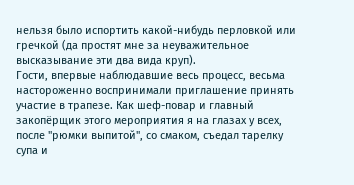нельзя было испортить какой-нибудь перловкой или гречкой (да простят мне за неуважительное высказывание эти два вида круп).
Гости, впервые наблюдавшие весь процесс, весьма настороженно воспринимали приглашение принять участие в трапезе. Как шеф-повар и главный закопёрщик этого мероприятия я на глазах у всех, после "рюмки выпитой", со смаком, съедал тарелку супа и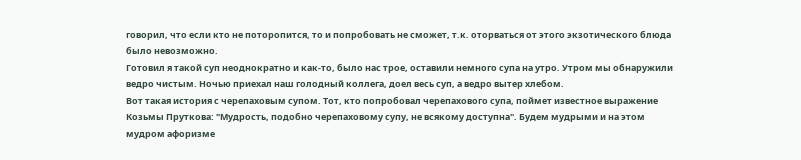говорил, что если кто не поторопится, то и попробовать не сможет, т.к. оторваться от этого экзотического блюда было невозможно.
Готовил я такой суп неоднократно и как-то, было нас трое, оставили немного супа на утро. Утром мы обнаружили ведро чистым. Ночью приехал наш голодный коллега, доел весь суп, а ведро вытер хлебом.
Вот такая история с черепаховым супом. Тот, кто попробовал черепахового супа, поймет известное выражение Козьмы Пруткова: "Мудрость, подобно черепаховому супу, не всякому доступна". Будем мудрыми и на этом мудром афоризме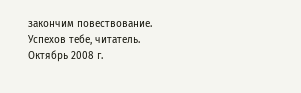закончим повествование. Успехов тебе, читатель.
Октябрь 2008 г.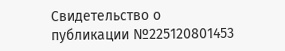Свидетельство о публикации №225120801453